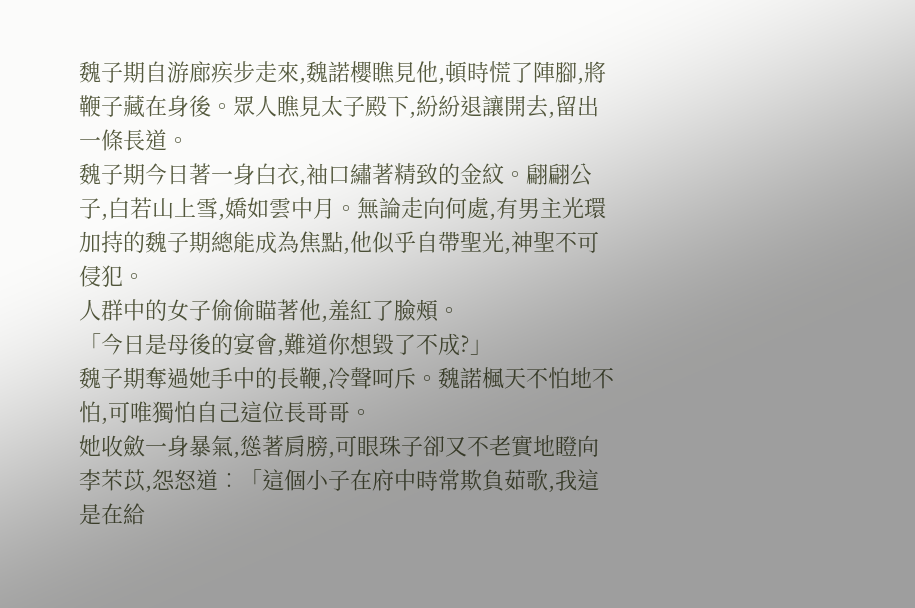魏子期自游廊疾步走來,魏諾櫻瞧見他,頓時慌了陣腳,將鞭子藏在身後。眾人瞧見太子殿下,紛紛退讓開去,留出一條長道。
魏子期今日著一身白衣,袖口繡著精致的金紋。翩翩公子,白若山上雪,嬌如雲中月。無論走向何處,有男主光環加持的魏子期總能成為焦點,他似乎自帶聖光,神聖不可侵犯。
人群中的女子偷偷瞄著他,羞紅了臉頰。
「今日是母後的宴會,難道你想毀了不成?」
魏子期奪過她手中的長鞭,冷聲呵斥。魏諾楓天不怕地不怕,可唯獨怕自己這位長哥哥。
她收斂一身暴氣,慫著肩膀,可眼珠子卻又不老實地瞪向李芣苡,怨怒道︰「這個小子在府中時常欺負茹歌,我這是在給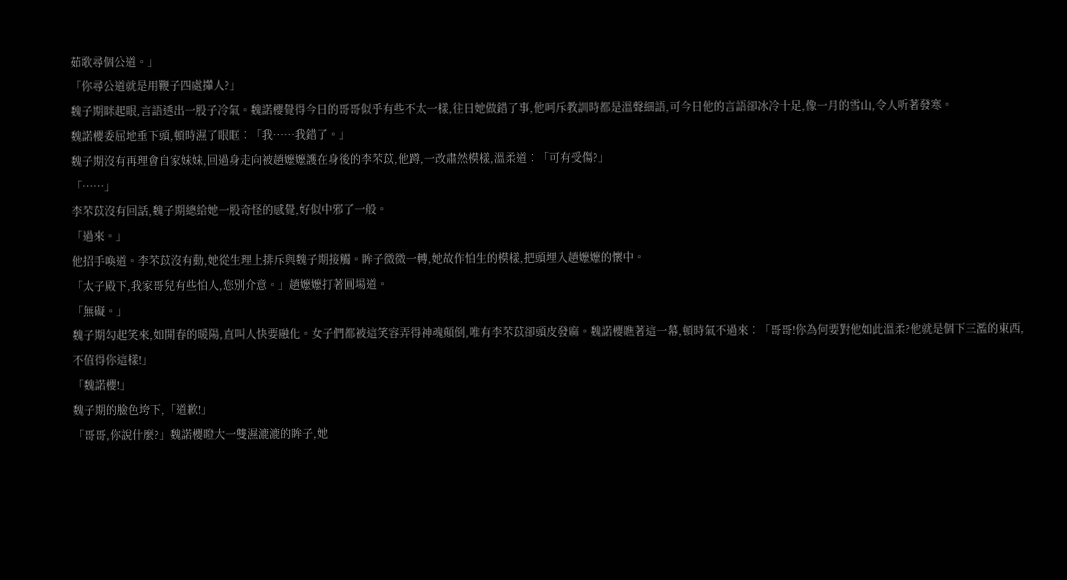茹歌尋個公道。」
「你尋公道就是用鞭子四處攆人?」
魏子期眯起眼,言語透出一股子冷氣。魏諾櫻覺得今日的哥哥似乎有些不太一樣,往日她做錯了事,他呵斥教訓時都是溫聲細語,可今日他的言語卻冰冷十足,像一月的雪山,令人听著發寒。
魏諾櫻委屈地垂下頭,頓時濕了眼眶︰「我……我錯了。」
魏子期沒有再理會自家妹妹,回過身走向被趙嬤嬤護在身後的李芣苡,他蹲,一改肅然模樣,溫柔道︰「可有受傷?」
「……」
李芣苡沒有回話,魏子期總給她一股奇怪的感覺,好似中邪了一般。
「過來。」
他招手喚道。李芣苡沒有動,她從生理上排斥與魏子期接觸。眸子微微一轉,她故作怕生的模樣,把頭埋入趙嬤嬤的懷中。
「太子殿下,我家哥兒有些怕人,您別介意。」趙嬤嬤打著圓場道。
「無礙。」
魏子期勾起笑來,如開春的暖陽,直叫人快要融化。女子們都被這笑容弄得神魂顛倒,唯有李芣苡卻頭皮發麻。魏諾櫻瞧著這一幕,頓時氣不過來︰「哥哥!你為何要對他如此溫柔?他就是個下三濫的東西,不值得你這樣!」
「魏諾櫻!」
魏子期的臉色垮下,「道歉!」
「哥哥,你說什麼?」魏諾櫻瞪大一雙濕漉漉的眸子,她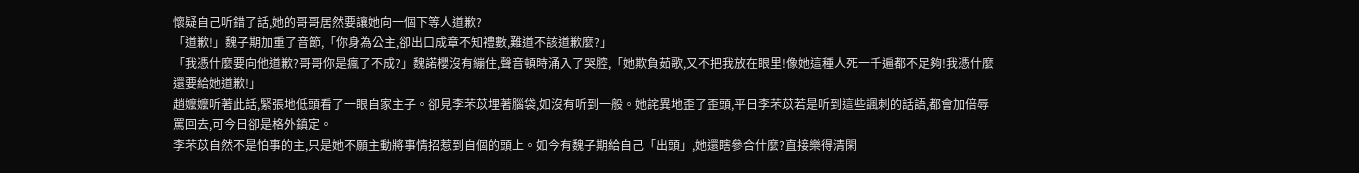懷疑自己听錯了話,她的哥哥居然要讓她向一個下等人道歉?
「道歉!」魏子期加重了音節,「你身為公主,卻出口成章不知禮數,難道不該道歉麼?」
「我憑什麼要向他道歉?哥哥你是瘋了不成?」魏諾櫻沒有繃住,聲音頓時涌入了哭腔,「她欺負茹歌,又不把我放在眼里!像她這種人死一千遍都不足夠!我憑什麼還要給她道歉!」
趙嬤嬤听著此話,緊張地低頭看了一眼自家主子。卻見李芣苡埋著腦袋,如沒有听到一般。她詫異地歪了歪頭,平日李芣苡若是听到這些諷刺的話語,都會加倍辱罵回去,可今日卻是格外鎮定。
李芣苡自然不是怕事的主,只是她不願主動將事情招惹到自個的頭上。如今有魏子期給自己「出頭」,她還瞎參合什麼?直接樂得清閑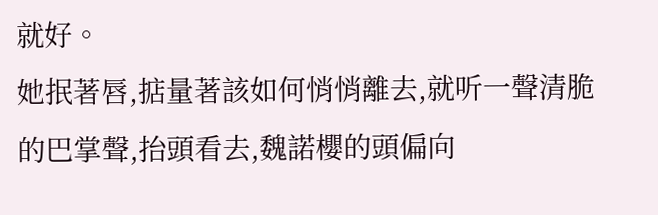就好。
她抿著唇,掂量著該如何悄悄離去,就听一聲清脆的巴掌聲,抬頭看去,魏諾櫻的頭偏向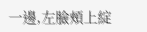一邊,左臉頰上綻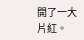開了一大片紅。